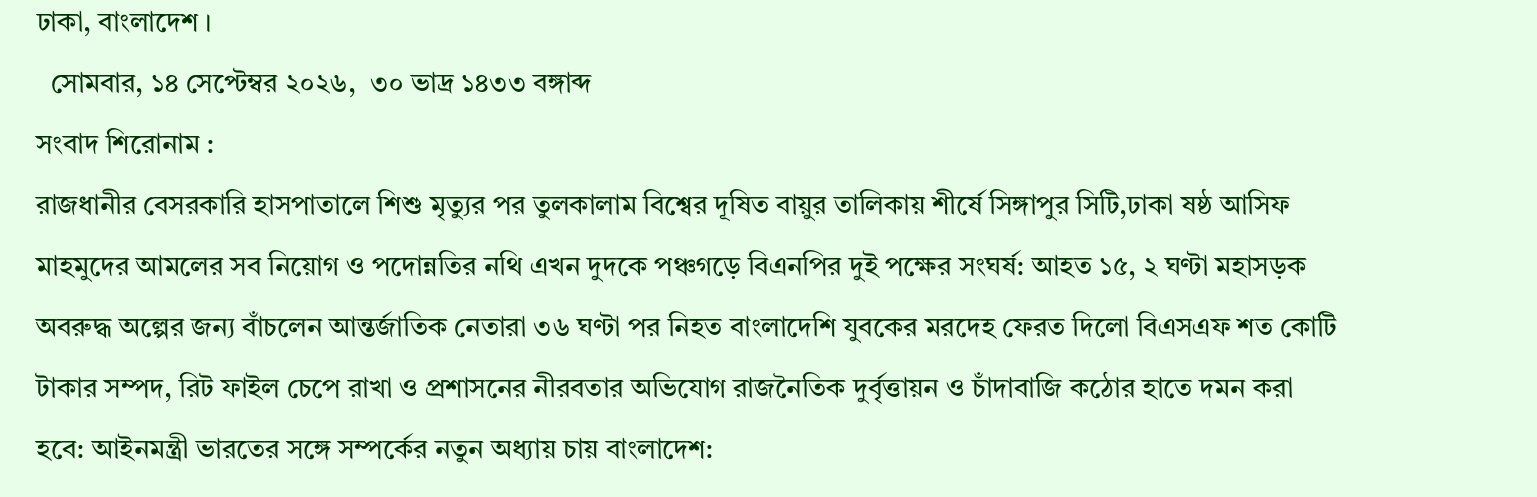ঢাকা, বাংলাদেশ ।
  সোমবার, ১৪ সেপ্টেম্বর ২০২৬,  ৩০ ভাদ্র ১৪৩৩ বঙ্গাব্দ
সংবাদ শিরোনাম :
রাজধানীর বেসরকারি হাসপাতালে শিশু মৃত্যুর পর তুলকালাম বিশ্বের দূষিত বায়ুর তালিকায় শীর্ষে সিঙ্গাপুর সিটি,ঢাকা ষষ্ঠ আসিফ মাহমুদের আমলের সব নিয়োগ ও পদোন্নতির নথি এখন দুদকে পঞ্চগড়ে বিএনপির দুই পক্ষের সংঘর্ষ: আহত ১৫, ২ ঘণ্টা মহাসড়ক অবরুদ্ধ অল্পের জন্য বাঁচলেন আন্তর্জাতিক নেতারা ৩৬ ঘণ্টা পর নিহত বাংলাদেশি যুবকের মরদেহ ফেরত দিলো বিএসএফ শত কোটি টাকার সম্পদ, রিট ফাইল চেপে রাখা ও প্রশাসনের নীরবতার অভিযোগ রাজনৈতিক দুর্বৃত্তায়ন ও চাঁদাবাজি কঠোর হাতে দমন করা হবে: আইনমন্ত্রী ভারতের সঙ্গে সম্পর্কের নতুন অধ্যায় চায় বাংলাদেশ: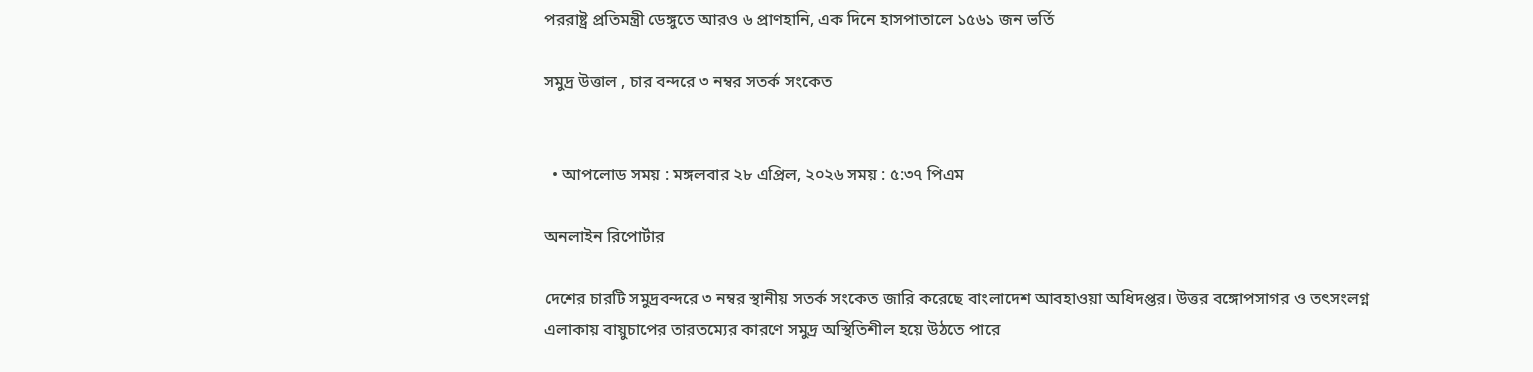পররাষ্ট্র প্রতিমন্ত্রী ডেঙ্গুতে আরও ৬ প্রাণহানি, এক দিনে হাসপাতালে ১৫৬১ জন ভর্তি

সমুদ্র উত্তাল , চার বন্দরে ৩ নম্বর সতর্ক সংকেত


  • আপলোড সময় : মঙ্গলবার ২৮ এপ্রিল, ২০২৬ সময় : ৫:৩৭ পিএম

অনলাইন রিপোর্টার

দেশের চারটি সমুদ্রবন্দরে ৩ নম্বর স্থানীয় সতর্ক সংকেত জারি করেছে বাংলাদেশ আবহাওয়া অধিদপ্তর। উত্তর বঙ্গোপসাগর ও তৎসংলগ্ন এলাকায় বায়ুচাপের তারতম্যের কারণে সমুদ্র অস্থিতিশীল হয়ে উঠতে পারে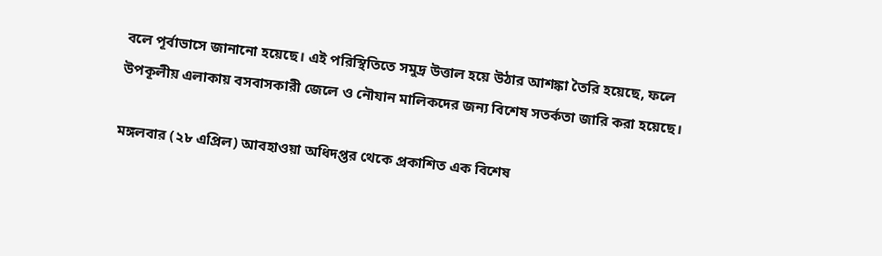বলে পূর্বাভাসে জানানো হয়েছে। এই পরিস্থিতিতে সমুদ্র উত্তাল হয়ে উঠার আশঙ্কা তৈরি হয়েছে, ফলে উপকূলীয় এলাকায় বসবাসকারী জেলে ও নৌযান মালিকদের জন্য বিশেষ সতর্কতা জারি করা হয়েছে।

মঙ্গলবার (২৮ এপ্রিল) আবহাওয়া অধিদপ্তর থেকে প্রকাশিত এক বিশেষ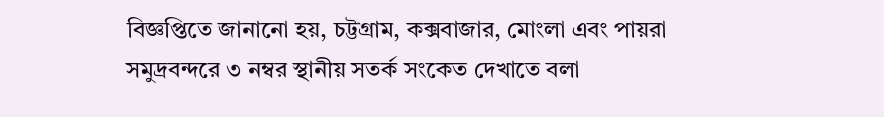বিজ্ঞপ্তিতে জানানো হয়, চট্টগ্রাম, কক্সবাজার, মোংলা এবং পায়রা সমুদ্রবন্দরে ৩ নম্বর স্থানীয় সতর্ক সংকেত দেখাতে বলা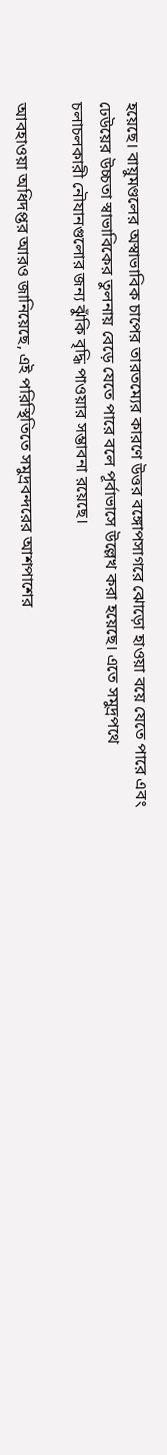হয়েছে। বায়ুমণ্ডলের অস্বাভাবিক চাপের তারতম্যের কারণে উত্তর বঙ্গোপসাগরে ঝোড়ো হাওয়া বয়ে যেতে পারে এবং ঢেউয়ের উচ্চতা স্বাভাবিকের তুলনায় বেড়ে যেতে পারে বলে পূর্বাভাসে উল্লেখ করা হয়েছে। এতে সমুদ্রপথে চলাচলকারী নৌযানগুলোর জন্য ঝুঁকি বৃদ্ধি পাওয়ার সম্ভাবনা রয়েছে।

আবহাওয়া অধিদপ্তর আরও জানিয়েছে, এই পরিস্থিতিতে সমুদ্রবন্দরের আশপাশের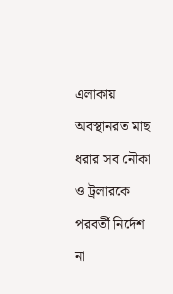এলাকায় অবস্থানরত মাছ ধরার সব নৌকা ও ট্রলারকে পরবর্তী নির্দেশ না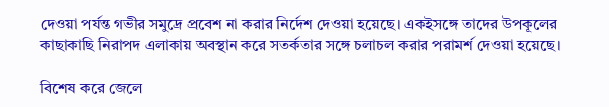দেওয়া পর্যন্ত গভীর সমুদ্রে প্রবেশ না করার নির্দেশ দেওয়া হয়েছে। একইসঙ্গে তাদের উপকূলের কাছাকাছি নিরাপদ এলাকায় অবস্থান করে সতর্কতার সঙ্গে চলাচল করার পরামর্শ দেওয়া হয়েছে।

বিশেষ করে জেলে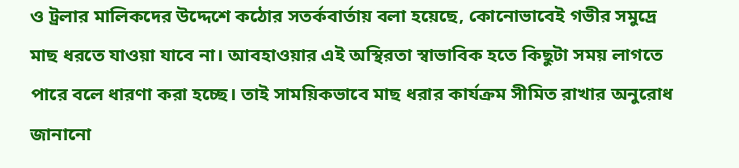ও ট্রলার মালিকদের উদ্দেশে কঠোর সতর্কবার্তায় বলা হয়েছে, কোনোভাবেই গভীর সমুদ্রে মাছ ধরতে যাওয়া যাবে না। আবহাওয়ার এই অস্থিরতা স্বাভাবিক হতে কিছুটা সময় লাগতে পারে বলে ধারণা করা হচ্ছে। তাই সাময়িকভাবে মাছ ধরার কার্যক্রম সীমিত রাখার অনুরোধ জানানো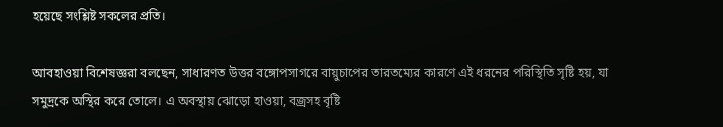হয়েছে সংশ্লিষ্ট সকলের প্রতি।

আবহাওয়া বিশেষজ্ঞরা বলছেন, সাধারণত উত্তর বঙ্গোপসাগরে বায়ুচাপের তারতম্যের কারণে এই ধরনের পরিস্থিতি সৃষ্টি হয়, যা সমুদ্রকে অস্থির করে তোলে। এ অবস্থায় ঝোড়ো হাওয়া, বজ্রসহ বৃষ্টি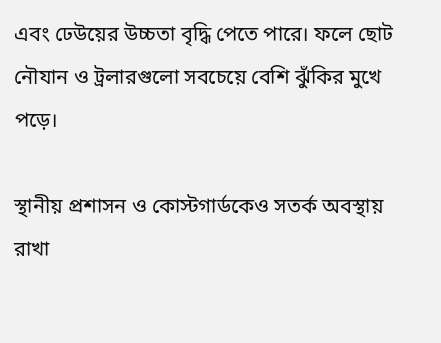এবং ঢেউয়ের উচ্চতা বৃদ্ধি পেতে পারে। ফলে ছোট নৌযান ও ট্রলারগুলো সবচেয়ে বেশি ঝুঁকির মুখে পড়ে।

স্থানীয় প্রশাসন ও কোস্টগার্ডকেও সতর্ক অবস্থায় রাখা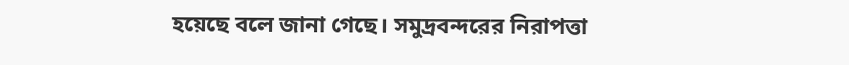হয়েছে বলে জানা গেছে। সমুদ্রবন্দরের নিরাপত্তা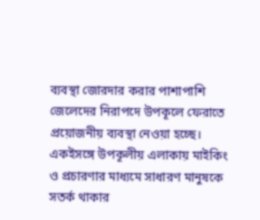ব্যবস্থা জোরদার করার পাশাপাশি জেলেদের নিরাপদে উপকূলে ফেরাতে প্রয়োজনীয় ব্যবস্থা নেওয়া হচ্ছে। একইসঙ্গে উপকূলীয় এলাকায় মাইকিং ও প্রচারণার মাধ্যমে সাধারণ মানুষকে সতর্ক থাকার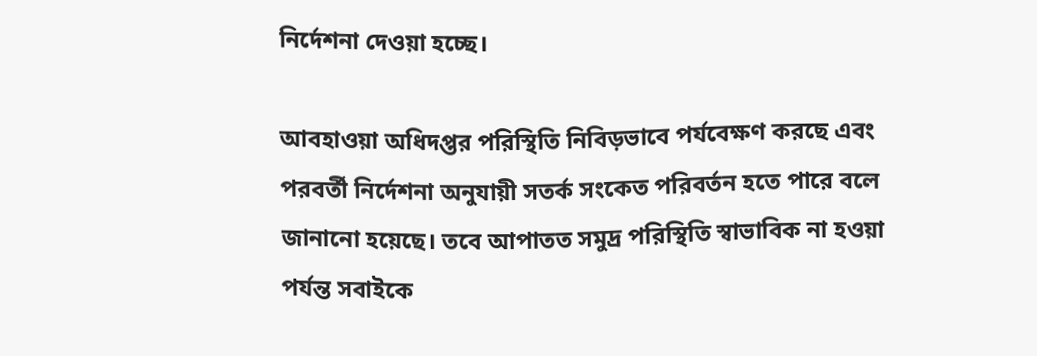নির্দেশনা দেওয়া হচ্ছে।

আবহাওয়া অধিদপ্তর পরিস্থিতি নিবিড়ভাবে পর্যবেক্ষণ করছে এবং পরবর্তী নির্দেশনা অনুযায়ী সতর্ক সংকেত পরিবর্তন হতে পারে বলে জানানো হয়েছে। তবে আপাতত সমুদ্র পরিস্থিতি স্বাভাবিক না হওয়া পর্যন্ত সবাইকে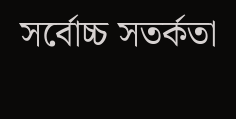সর্বোচ্চ সতর্কতা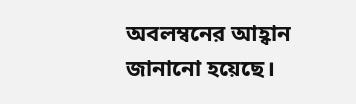অবলম্বনের আহ্বান জানানো হয়েছে।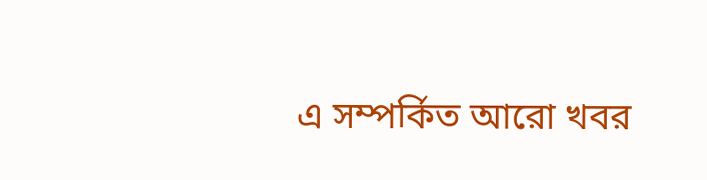এ সম্পর্কিত আরো খবর